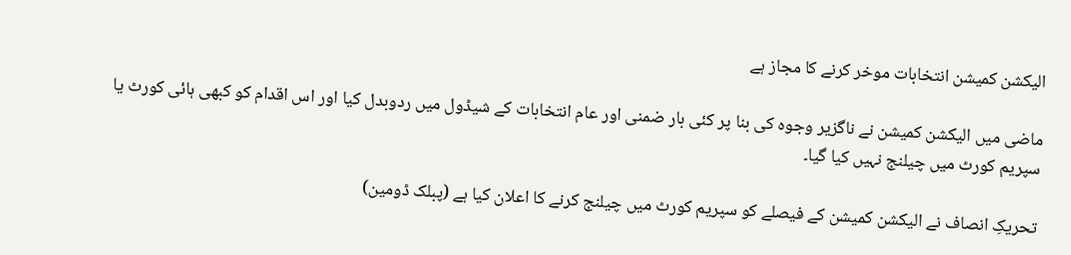الیکشن کمیشن انتخابات موخر کرنے کا مجاز ہے

ماضی میں الیکشن کمیشن نے ناگزیر وجوہ کی بنا پر کئی بار ضمنی اور عام انتخابات کے شیڈول میں ردوبدل کیا اور اس اقدام کو کبھی ہائی کورٹ یا سپریم کورٹ میں چیلنج نہیں کیا گیا۔

تحریکِ انصاف نے الیکشن کمیشن کے فیصلے کو سپریم کورٹ میں چیلنج کرنے کا اعلان کیا ہے (پبلک ڈومین)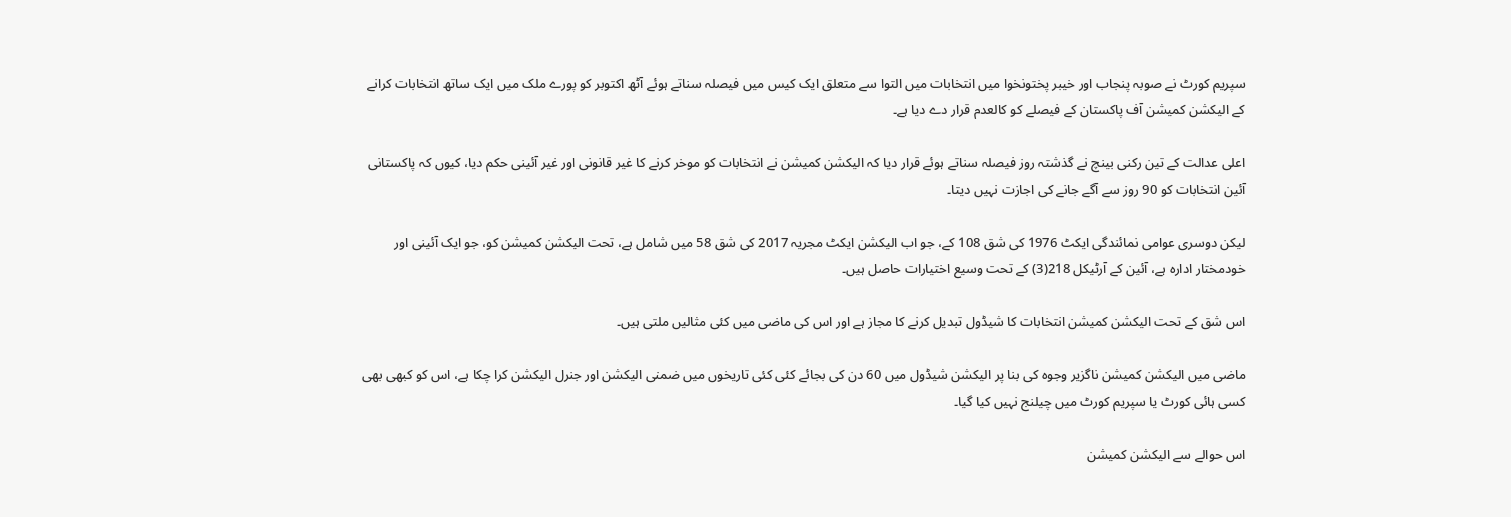سپریم کورٹ نے صوبہ پنجاب اور خیبر پختونخوا میں انتخابات میں التوا سے متعلق ایک کیس میں فیصلہ سناتے ہوئے آٹھ اکتوبر کو پورے ملک میں ایک ساتھ انتخابات کرانے کے الیکشن کمیشن آف پاکستان کے فیصلے کو کالعدم قرار دے دیا ہے۔

اعلی عدالت کے تین رکنی بینچ نے گذشتہ روز فیصلہ سناتے ہوئے قرار دیا کہ الیکشن کمیشن نے انتخابات کو موخر کرنے کا غیر قانونی اور غیر آئینی حکم دیا، کیوں کہ پاکستانی آئین انتخابات کو 90 روز سے آگے جانے کی اجازت نہیں دیتا۔

لیکن دوسری عوامی نمائندگی ایکٹ 1976 کی شق 108 کے، جو اب الیکشن ایکٹ مجریہ 2017 کی شق 58 میں شامل ہے، تحت الیکشن کمیشن کو، جو ایک آئینی اور خودمختار ادارہ ہے، آئین کے آرٹیکل 218(3) کے تحت وسیع اختیارات حاصل ہیں۔

اس شق کے تحت الیکشن کمیشن انتخابات کا شیڈول تبدیل کرنے کا مجاز ہے اور اس کی ماضی میں کئی مثالیں ملتی ہیں۔

ماضی میں الیکشن کمیشن ناگزیر وجوہ کی بنا پر الیکشن شیڈول میں 60 دن کی بجائے کئی کئی تاریخوں میں ضمنی الیکشن اور جنرل الیکشن کرا چکا ہے، اس کو کبھی بھی کسی ہائی کورٹ یا سپریم کورٹ میں چیلنج نہیں کیا گیا۔

اس حوالے سے الیکشن کمیشن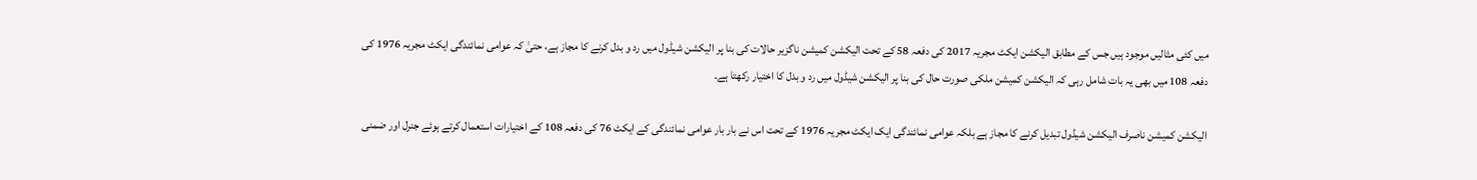میں کئی مثالیں موجود ہیں جس کے مطابق الیکشن ایکٹ مجریہ 2017 کی دفعہ 58 کے تحت الیکشن کمیشن ناگزیر حالات کی بنا پر الیکشن شیڈول میں رد و بدل کرنے کا مجاز ہے، حتیٰ کہ عوامی نمائندگی ایکٹ مجریہ 1976 کی دفعہ 108 میں بھی یہ بات شامل رہی کہ الیکشن کمیشن ملکی صورت حال کی بنا پر الیکشن شیڈول میں رد و بدل کا اختیار رکھتا ہے۔

الیکشن کمیشن ناصرف الیکشن شیڈول تبدیل کرنے کا مجاز ہے بلکہ عوامی نمائندگی ایک ایکٹ مجریہ 1976 کے تحت اس نے بار بار عوامی نمائندگی کے ایکٹ 76 کی دفعہ 108 کے اختیارات استعمال کرتے ہوئے جنرل اور ضمنی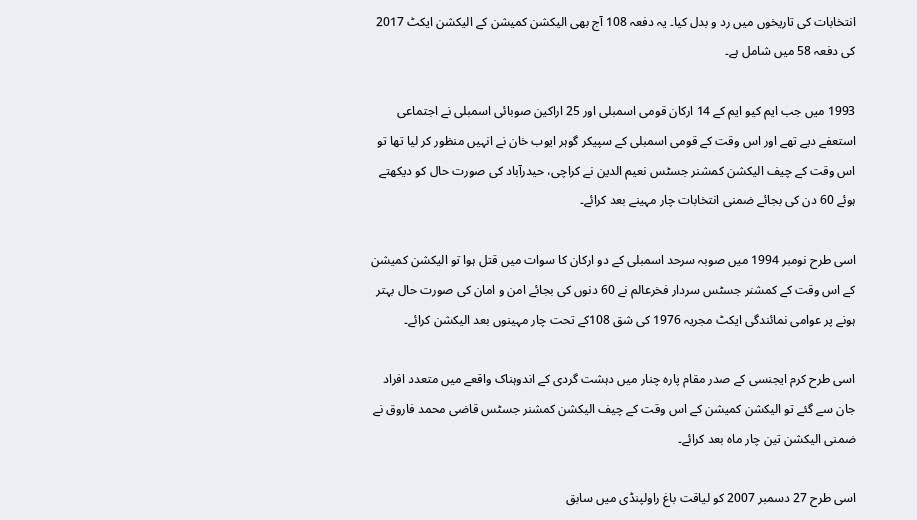انتخابات کی تاریخوں میں رد و بدل کیا۔ یہ دفعہ 108 آج بھی الیکشن کمیشن کے الیکشن ایکٹ 2017 کی دفعہ 58 میں شامل ہے۔

1993 میں جب ایم کیو ایم کے 14 ارکان قومی اسمبلی اور 25 اراکین صوبائی اسمبلی نے اجتماعی استعفے دیے تھے اور اس وقت کے قومی اسمبلی کے سپیکر گوہر ایوب خان نے انہیں منظور کر لیا تھا تو اس وقت کے چیف الیکشن کمشنر جسٹس نعیم الدین نے کراچی، حیدرآباد کی صورت حال کو دیکھتے ہوئے 60 دن کی بجائے ضمنی انتخابات چار مہینے بعد کرائے۔

اسی طرح نومبر 1994 میں صوبہ سرحد اسمبلی کے دو ارکان کا سوات میں قتل ہوا تو الیکشن کمیشن کے اس وقت کے کمشنر جسٹس سردار فخرعالم نے 60 دنوں کی بجائے امن و امان کی صورت حال بہتر ہونے پر عوامی نمائندگی ایکٹ مجریہ 1976 کی شق 108کے تحت چار مہینوں بعد الیکشن کرائے۔

اسی طرح کرم ایجنسی کے صدر مقام پارہ چنار میں دہشت گردی کے اندوہناک واقعے میں متعدد افراد جان سے گئے تو الیکشن کمیشن کے اس وقت کے چیف الیکشن کمشنر جسٹس قاضی محمد فاروق نے ضمنی الیکشن تین چار ماہ بعد کرائے۔

اسی طرح 27 دسمبر 2007 کو لیاقت باغ راولپنڈی میں سابق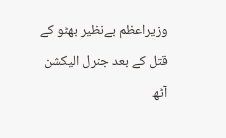وزیراعظم بےنظیر بھٹو کے قتل کے بعد جنرل الیکشن آٹھ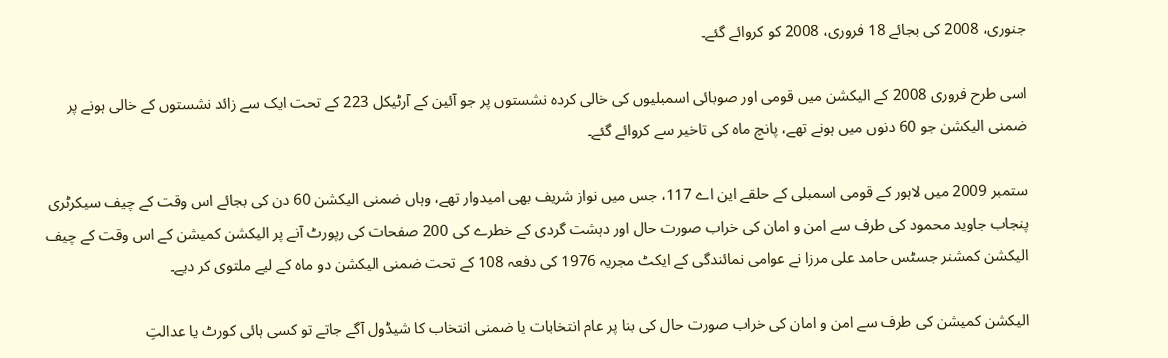جنوری، 2008 کی بجائے 18 فروری، 2008 کو کروائے گئے۔

اسی طرح فروری 2008 کے الیکشن میں قومی اور صوبائی اسمبلیوں کی خالی کردہ نشستوں پر جو آئین کے آرٹیکل 223 کے تحت ایک سے زائد نشستوں کے خالی ہونے پر ضمنی الیکشن جو 60 دنوں میں ہونے تھے، پانچ ماہ کی تاخیر سے کروائے گئے۔

ستمبر 2009 میں لاہور کے قومی اسمبلی کے حلقے این اے 117، جس میں نواز شریف بھی امیدوار تھے، وہاں ضمنی الیکشن 60 دن کی بجائے اس وقت کے چیف سیکرٹری پنجاب جاوید محمود کی طرف سے امن و امان کی خراب صورت حال اور دہشت گردی کے خطرے کی 200 صفحات کی رپورٹ آنے پر الیکشن کمیشن کے اس وقت کے چیف الیکشن کمشنر جسٹس حامد علی مرزا نے عوامی نمائندگی کے ایکٹ مجریہ 1976 کی دفعہ 108 کے تحت ضمنی الیکشن دو ماہ کے لیے ملتوی کر دیے۔

الیکشن کمیشن کی طرف سے امن و امان کی خراب صورت حال کی بنا پر عام انتخابات یا ضمنی انتخاب کا شیڈول آگے جاتے تو کسی ہائی کورٹ یا عدالتِ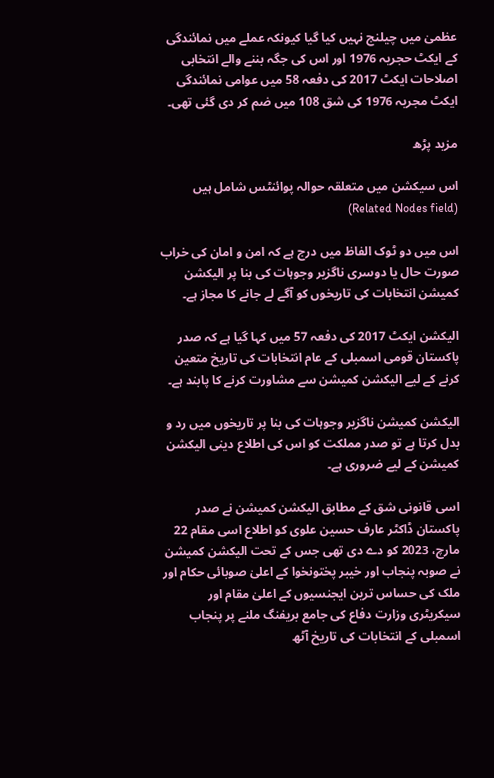عظمیٰ میں چیلنج نہیں کیا گیا کیونکہ عملے میں نمائندگی کے ایکٹ حجریہ 1976 اور اس کی جگہ بننے والے انتخابی اصلاحات ایکٹ 2017 کی دفعہ 58 میں عوامی نمائندگی ایکٹ مجریہ 1976 کی شق 108 میں ضم کر دی گئی تھی۔

مزید پڑھ

اس سیکشن میں متعلقہ حوالہ پوائنٹس شامل ہیں (Related Nodes field)

اس میں دو ٹوک الفاظ میں درج ہے کہ امن و امان کی خراب صورت حال یا دوسری ناگزیر وجوہات کی بنا پر الیکشن کمیشن انتخابات کی تاریخوں کو آگے لے جانے کا مجاز ہے۔

الیکشن ایکٹ 2017 کی دفعہ 57 میں کہا گیا ہے کہ صدر پاکستان قومی اسمبلی کے عام انتخابات کی تاریخ متعین کرنے کے لیے الیکشن کمیشن سے مشاورت کرنے کا پابند ہے۔

الیکشن کمیشن ناگزیر وجوہات کی بنا پر تاریخوں میں رد و بدل کرتا ہے تو صدر مملکت کو اس کی اطلاع دینی الیکشن کمیشن کے لیے ضروری ہے۔

اسی قانونی شق کے مطابق الیکشن کمیشن نے صدر پاکستان ڈاکٹر عارف حسین علوی کو اطلاع اسی مقام 22 مارچ، 2023 کو دے دی تھی جس کے تحت الیکشن کمیشن نے صوبہ پنجاب اور خیبر پختونخوا کے اعلیٰ صوبائی حکام اور ملک کی حساس ترین ایجنسیوں کے اعلیٰ مقام اور سیکریٹری وزارت دفاع کی جامع بریفنگ ملنے پر پنجاب اسمبلی کے انتخابات کی تاریخ آٹھ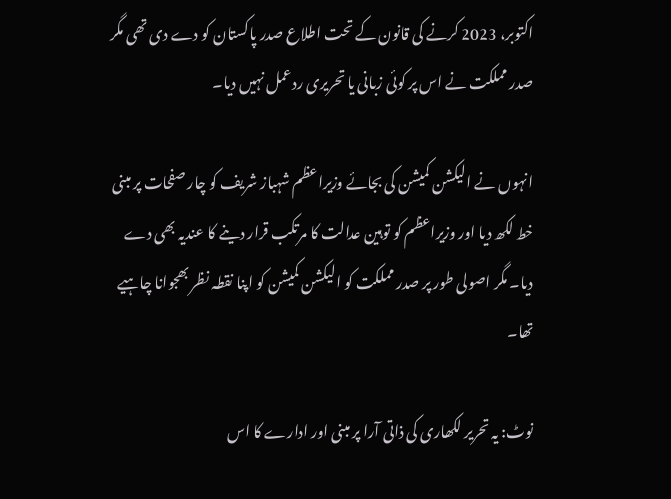اکتوبر، 2023 کرنے کی قانون کے تحت اطلاع صدر پاکستان کو دے دی تھی مگر صدر مملکت نے اس پر کوئی زبانی یا تحریری ردعمل نہیں دیا۔

انہوں نے الیکشن کمیشن کی بجائے وزیراعظم شہباز شریف کو چار صفحات پر مبنی خط لکھ دیا اور وزیراعظم کو توہین عدالت کا مرتکب قرار دینے کا عندیہ بھی دے دیا۔ مگر اصولی طور پر صدر مملکت کو الیکشن کمیشن کو اپنا نقطہ نظر بھجوانا چاہیے تھا۔

نوٹ: یہ تحریر لکھاری کی ذاتی آرا پر مبنی اور ادارے کا اس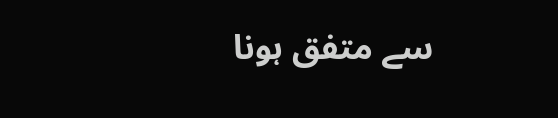سے متفق ہونا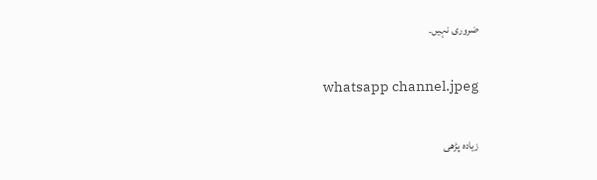ضروری نہیں۔

whatsapp channel.jpeg

زیادہ پڑھی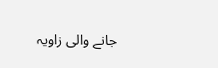جانے والی زاویہ